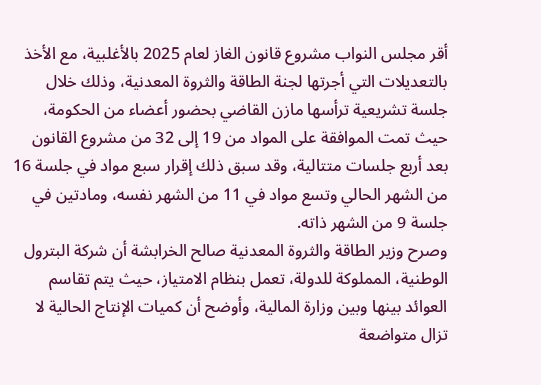أقر مجلس النواب مشروع قانون الغاز لعام 2025 بالأغلبية، مع الأخذ بالتعديلات التي أجرتها لجنة الطاقة والثروة المعدنية، وذلك خلال جلسة تشريعية ترأسها مازن القاضي بحضور أعضاء من الحكومة، حيث تمت الموافقة على المواد من 19 إلى 32 من مشروع القانون بعد أربع جلسات متتالية، وقد سبق ذلك إقرار سبع مواد في جلسة 16 من الشهر الحالي وتسع مواد في 11 من الشهر نفسه، ومادتين في جلسة 9 من الشهر ذاته.
وصرح وزير الطاقة والثروة المعدنية صالح الخرابشة أن شركة البترول الوطنية، المملوكة للدولة، تعمل بنظام الامتياز، حيث يتم تقاسم العوائد بينها وبين وزارة المالية، وأوضح أن كميات الإنتاج الحالية لا تزال متواضعة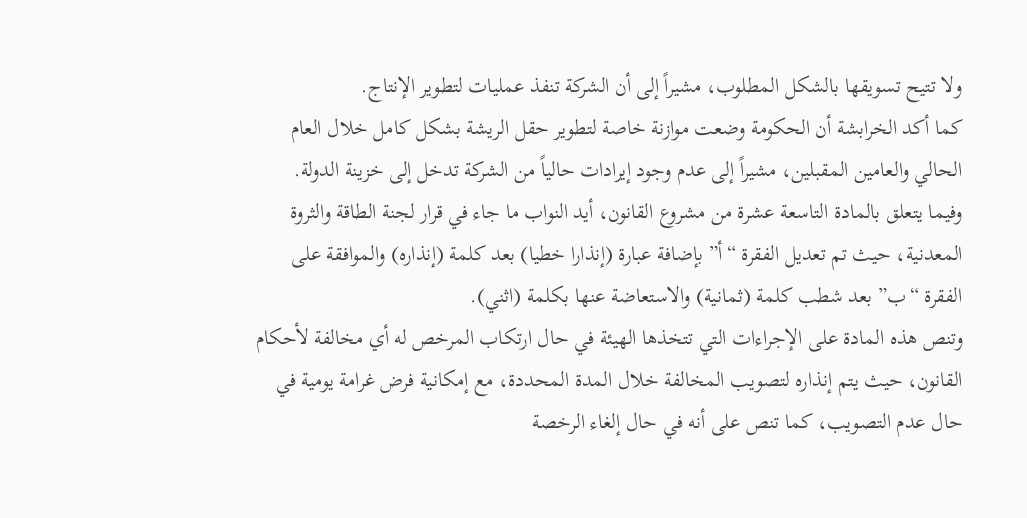ولا تتيح تسويقها بالشكل المطلوب، مشيراً إلى أن الشركة تنفذ عمليات لتطوير الإنتاج.
كما أكد الخرابشة أن الحكومة وضعت موازنة خاصة لتطوير حقل الريشة بشكل كامل خلال العام الحالي والعامين المقبلين، مشيراً إلى عدم وجود إيرادات حالياً من الشركة تدخل إلى خزينة الدولة.
وفيما يتعلق بالمادة التاسعة عشرة من مشروع القانون، أيد النواب ما جاء في قرار لجنة الطاقة والثروة المعدنية، حيث تم تعديل الفقرة “أ” بإضافة عبارة (إنذارا خطيا) بعد كلمة (إنذاره) والموافقة على الفقرة “ب” بعد شطب كلمة (ثمانية) والاستعاضة عنها بكلمة (اثني).
وتنص هذه المادة على الإجراءات التي تتخذها الهيئة في حال ارتكاب المرخص له أي مخالفة لأحكام القانون، حيث يتم إنذاره لتصويب المخالفة خلال المدة المحددة، مع إمكانية فرض غرامة يومية في حال عدم التصويب، كما تنص على أنه في حال إلغاء الرخصة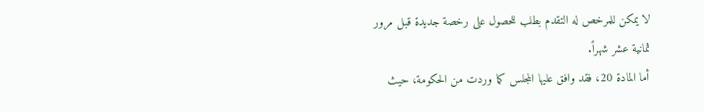لا يمكن للمرخص له التقدم بطلب للحصول على رخصة جديدة قبل مرور ثمانية عشر شهراً.
أما المادة 20، فقد وافق عليها المجلس كما وردت من الحكومة، حيث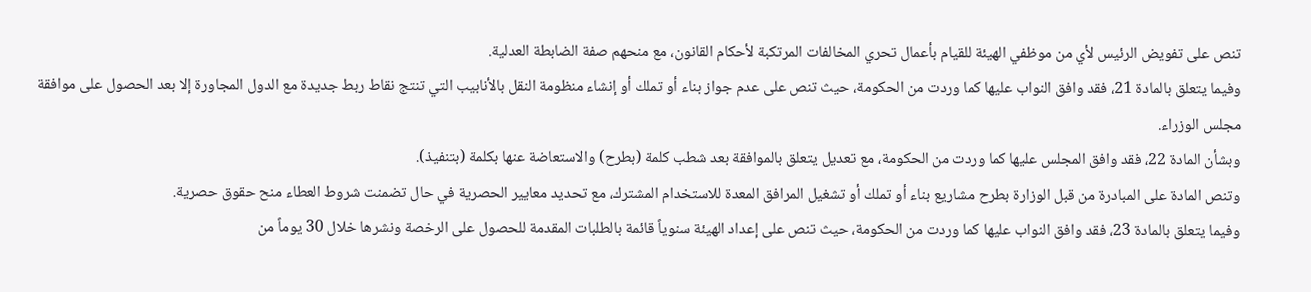تنص على تفويض الرئيس لأي من موظفي الهيئة للقيام بأعمال تحري المخالفات المرتكبة لأحكام القانون، مع منحهم صفة الضابطة العدلية.
وفيما يتعلق بالمادة 21، فقد وافق النواب عليها كما وردت من الحكومة، حيث تنص على عدم جواز بناء أو تملك أو إنشاء منظومة النقل بالأنابيب التي تنتج نقاط ربط جديدة مع الدول المجاورة إلا بعد الحصول على موافقة مجلس الوزراء.
وبشأن المادة 22، فقد وافق المجلس عليها كما وردت من الحكومة، مع تعديل يتعلق بالموافقة بعد شطب كلمة (بطرح) والاستعاضة عنها بكلمة (بتنفيذ).
وتنص المادة على المبادرة من قبل الوزارة بطرح مشاريع بناء أو تملك أو تشغيل المرافق المعدة للاستخدام المشترك، مع تحديد معايير الحصرية في حال تضمنت شروط العطاء منح حقوق حصرية.
وفيما يتعلق بالمادة 23، فقد وافق النواب عليها كما وردت من الحكومة، حيث تنص على إعداد الهيئة سنوياً قائمة بالطلبات المقدمة للحصول على الرخصة ونشرها خلال 30 يوماً من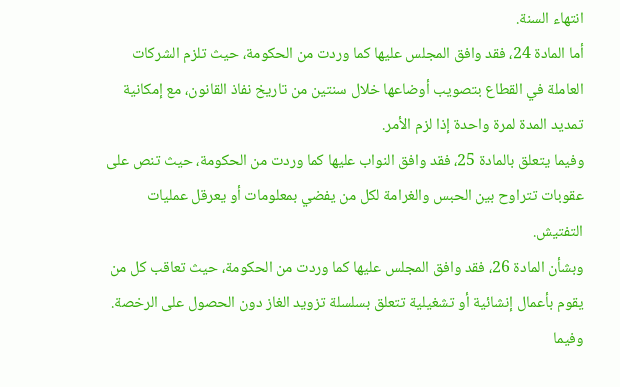انتهاء السنة.
أما المادة 24، فقد وافق المجلس عليها كما وردت من الحكومة، حيث تلزم الشركات العاملة في القطاع بتصويب أوضاعها خلال سنتين من تاريخ نفاذ القانون، مع إمكانية تمديد المدة لمرة واحدة إذا لزم الأمر.
وفيما يتعلق بالمادة 25، فقد وافق النواب عليها كما وردت من الحكومة، حيث تنص على عقوبات تتراوح بين الحبس والغرامة لكل من يفضي بمعلومات أو يعرقل عمليات التفتيش.
وبشأن المادة 26، فقد وافق المجلس عليها كما وردت من الحكومة، حيث تعاقب كل من يقوم بأعمال إنشائية أو تشغيلية تتعلق بسلسلة تزويد الغاز دون الحصول على الرخصة.
وفيما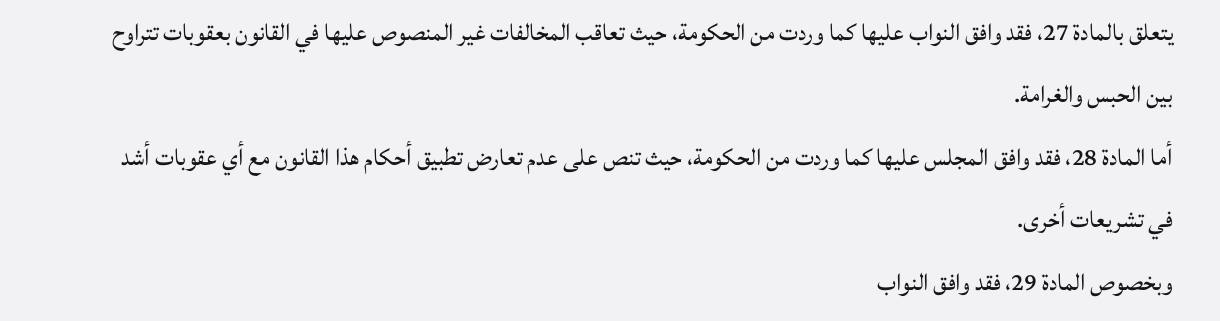يتعلق بالمادة 27، فقد وافق النواب عليها كما وردت من الحكومة، حيث تعاقب المخالفات غير المنصوص عليها في القانون بعقوبات تتراوح بين الحبس والغرامة.
أما المادة 28، فقد وافق المجلس عليها كما وردت من الحكومة، حيث تنص على عدم تعارض تطبيق أحكام هذا القانون مع أي عقوبات أشد في تشريعات أخرى.
وبخصوص المادة 29، فقد وافق النواب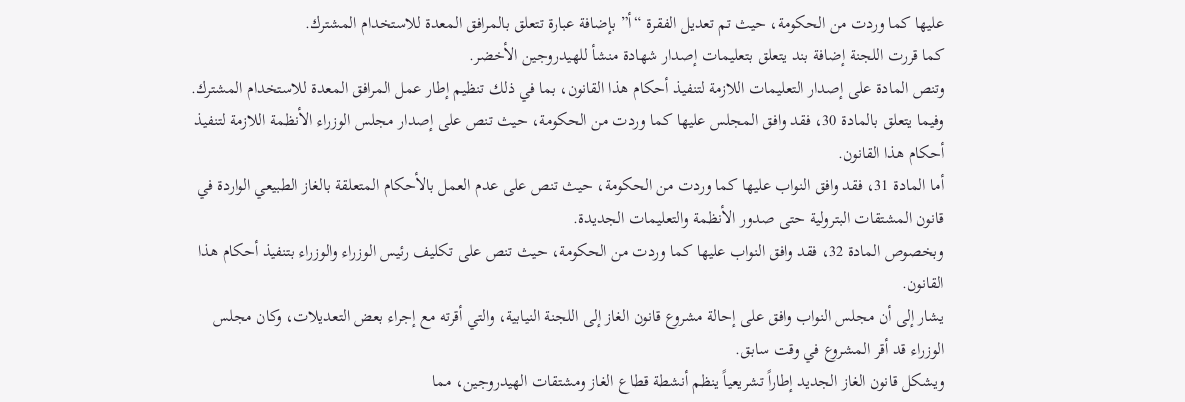عليها كما وردت من الحكومة، حيث تم تعديل الفقرة “أ” بإضافة عبارة تتعلق بالمرافق المعدة للاستخدام المشترك.
كما قررت اللجنة إضافة بند يتعلق بتعليمات إصدار شهادة منشأ للهيدروجين الأخضر.
وتنص المادة على إصدار التعليمات اللازمة لتنفيذ أحكام هذا القانون، بما في ذلك تنظيم إطار عمل المرافق المعدة للاستخدام المشترك.
وفيما يتعلق بالمادة 30، فقد وافق المجلس عليها كما وردت من الحكومة، حيث تنص على إصدار مجلس الوزراء الأنظمة اللازمة لتنفيذ أحكام هذا القانون.
أما المادة 31، فقد وافق النواب عليها كما وردت من الحكومة، حيث تنص على عدم العمل بالأحكام المتعلقة بالغاز الطبيعي الواردة في قانون المشتقات البترولية حتى صدور الأنظمة والتعليمات الجديدة.
وبخصوص المادة 32، فقد وافق النواب عليها كما وردت من الحكومة، حيث تنص على تكليف رئيس الوزراء والوزراء بتنفيذ أحكام هذا القانون.
يشار إلى أن مجلس النواب وافق على إحالة مشروع قانون الغاز إلى اللجنة النيابية، والتي أقرته مع إجراء بعض التعديلات، وكان مجلس الوزراء قد أقر المشروع في وقت سابق.
ويشكل قانون الغاز الجديد إطاراً تشريعياً ينظم أنشطة قطاع الغاز ومشتقات الهيدروجين، مما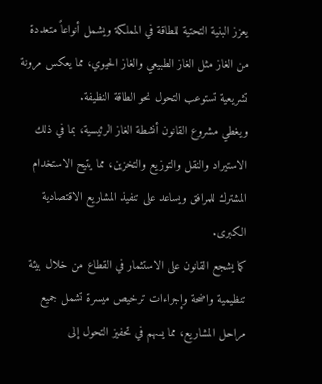يعزز البنية التحتية للطاقة في المملكة ويشمل أنواعاً متعددة من الغاز مثل الغاز الطبيعي والغاز الحيوي، مما يعكس مرونة تشريعية تستوعب التحول نحو الطاقة النظيفة.
ويغطي مشروع القانون أنشطة الغاز الرئيسية، بما في ذلك الاستيراد والنقل والتوزيع والتخزين، مما يتيح الاستخدام المشترك للمرافق ويساعد على تنفيذ المشاريع الاقتصادية الكبرى.
كما يشجع القانون على الاستثمار في القطاع من خلال بيئة تنظيمية واضحة وإجراءات ترخيص ميسرة تشمل جميع مراحل المشاريع، مما يسهم في تحفيز التحول إلى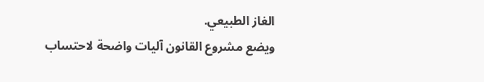الغاز الطبيعي.
ويضع مشروع القانون آليات واضحة لاحتساب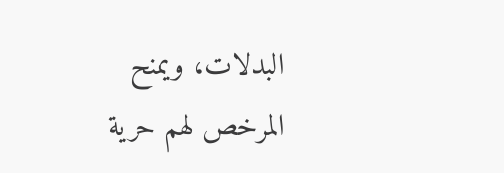البدلات، ويمنح المرخص لهم حرية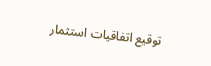توقيع اتفاقيات استثمار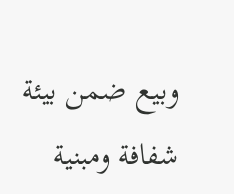وبيع ضمن بيئة شفافة ومبنية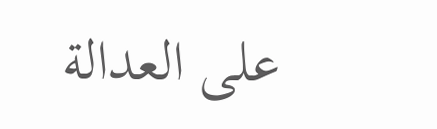على العدالة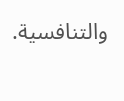والتنافسية.